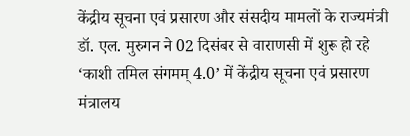केंद्रीय सूचना एवं प्रसारण और संसदीय मामलों के राज्यमंत्री डॉ. एल. मुरुगन ने 02 दिसंबर से वाराणसी में शुरू हो रहे ‘काशी तमिल संगमम् 4.0’ में केंद्रीय सूचना एवं प्रसारण मंत्रालय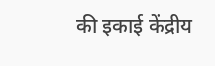की इकाई केंद्रीय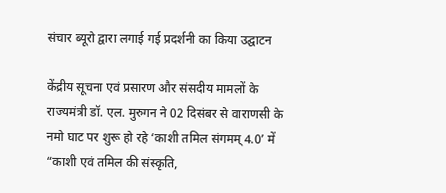संचार ब्यूरो द्वारा लगाई गई प्रदर्शनी का किया उद्घाटन

केंद्रीय सूचना एवं प्रसारण और संसदीय मामलों के राज्यमंत्री डॉ. एल. मुरुगन ने 02 दिसंबर से वाराणसी के नमो घाट पर शुरू हो रहे ‘काशी तमिल संगमम् 4.0’ में “काशी एवं तमिल की संस्कृति,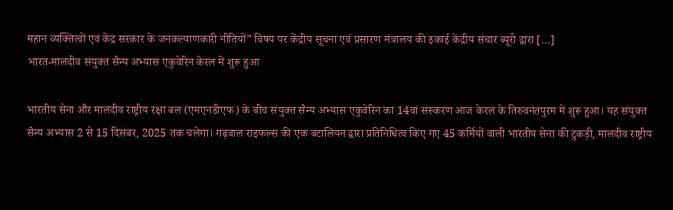महान व्यक्तित्वों एवं केंद्र सरकार के जनकल्याणकारी नीतियों” विषय पर केंद्रीय सूचना एवं प्रसारण मंत्रालय की इकाई केंद्रीय संचार ब्यूरो द्वारा […]
भारत-मालदीव संयुक्त सैन्य अभ्यास एकुवेरिन केरल में शुरू हुआ

भारतीय सेना और मालदीव राष्ट्रीय रक्षा बल (एमएनडीएफ) के बीच संयुक्त सैन्य अभ्यास एकुवेरिन का 14वां संस्करण आज केरल के तिरुवनंतपुरम में शुरू हुआ। यह संयुक्त सैन्य अभ्यास 2 से 15 दिसंबर, 2025 तक चलेगा। गढ़वाल राइफल्स की एक बटालियन द्वारा प्रतिनिधित्व किए गए 45 कर्मियों वाली भारतीय सेना की टुकड़ी, मालदीव राष्ट्रीय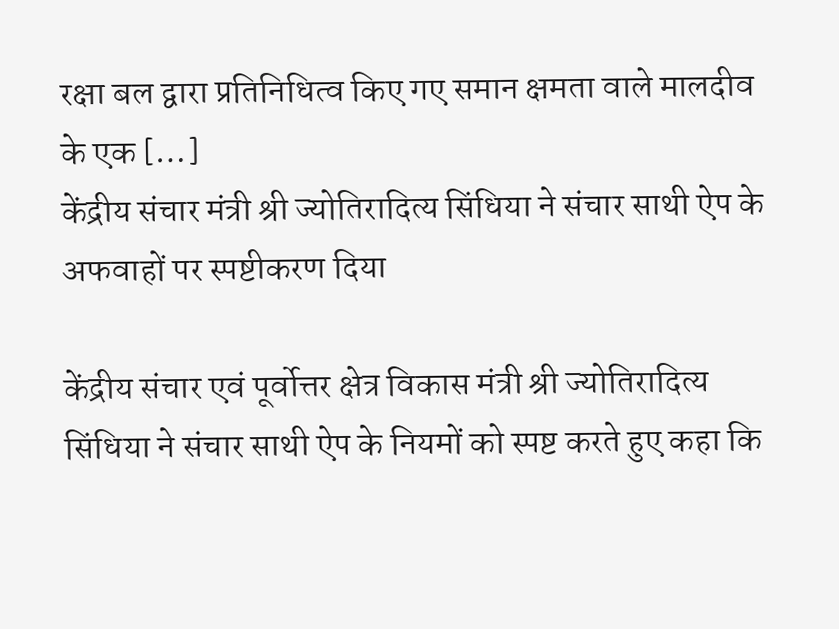रक्षा बल द्वारा प्रतिनिधित्व किए गए समान क्षमता वाले मालदीव के एक […]
केंद्रीय संचार मंत्री श्री ज्योतिरादित्य सिंधिया ने संचार साथी ऐप के अफवाहों पर स्पष्टीकरण दिया

केंद्रीय संचार एवं पूर्वोत्तर क्षेत्र विकास मंत्री श्री ज्योतिरादित्य सिंधिया ने संचार साथी ऐप के नियमों को स्पष्ट करते हुए कहा कि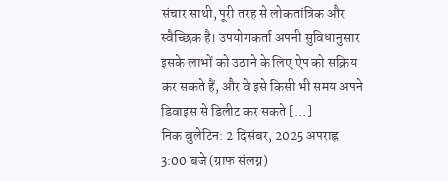संचार साथी, पूरी तरह से लोकतांत्रिक और स्वैच्छिक है। उपयोगकर्ता अपनी सुविधानुसार इसके लाभों को उठाने के लिए ऐप को सक्रिय कर सकते हैं, और वे इसे किसी भी समय अपने डिवाइस से डिलीट कर सकते […]
निक बुलेटिन: 2 दिसंबर, 2025 अपराह्न 3:00 बजे (ग्राफ संलग्न)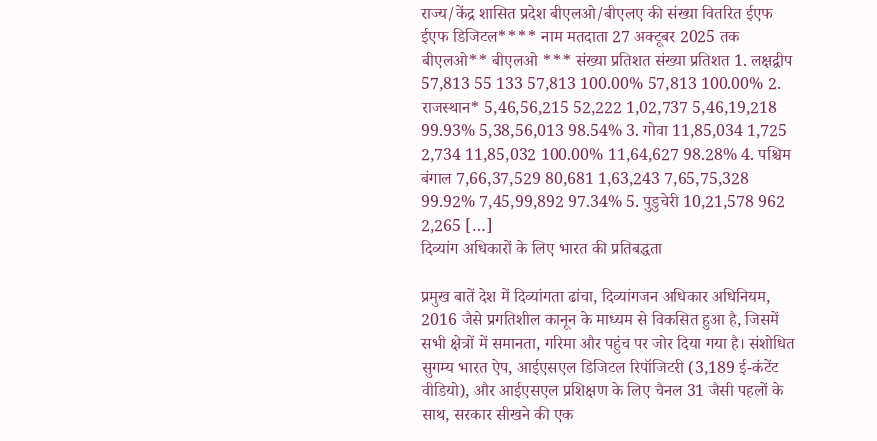राज्य/केंद्र शासित प्रदेश बीएलओ/बीएलए की संख्या वितरित ईएफ ईएफ डिजिटल**** नाम मतदाता 27 अक्टूबर 2025 तक बीएलओ** बीएलओ *** संख्या प्रतिशत संख्या प्रतिशत 1. लक्षद्वीप 57,813 55 133 57,813 100.00% 57,813 100.00% 2. राजस्थान* 5,46,56,215 52,222 1,02,737 5,46,19,218 99.93% 5,38,56,013 98.54% 3. गोवा 11,85,034 1,725 2,734 11,85,032 100.00% 11,64,627 98.28% 4. पश्चिम बंगाल 7,66,37,529 80,681 1,63,243 7,65,75,328 99.92% 7,45,99,892 97.34% 5. पुडुचेरी 10,21,578 962 2,265 […]
दिव्यांग अधिकारों के लिए भारत की प्रतिबद्धता

प्रमुख बातें देश में दिव्यांगता ढांचा, दिव्यांगजन अधिकार अधिनियम, 2016 जैसे प्रगतिशील कानून के माध्यम से विकसित हुआ है, जिसमें सभी क्षेत्रों में समानता, गरिमा और पहुंच पर जोर दिया गया है। संशोधित सुगम्य भारत ऐप, आईएसएल डिजिटल रिपॉजिटरी (3,189 ई-कंटेंट वीडियो), और आईएसएल प्रशिक्षण के लिए चैनल 31 जैसी पहलों के साथ, सरकार सीखने की एक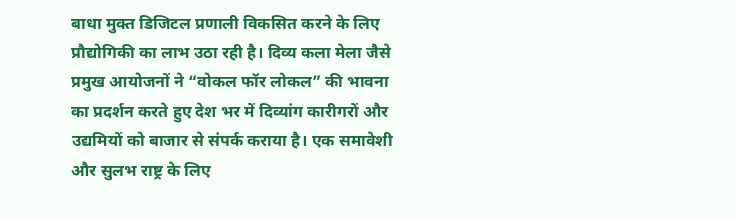बाधा मुक्त डिजिटल प्रणाली विकसित करने के लिए प्रौद्योगिकी का लाभ उठा रही है। दिव्य कला मेला जैसे प्रमुख आयोजनों ने “वोकल फॉर लोकल” की भावना का प्रदर्शन करते हुए देश भर में दिव्यांग कारीगरों और उद्यमियों को बाजार से संपर्क कराया है। एक समावेशी और सुलभ राष्ट्र के लिए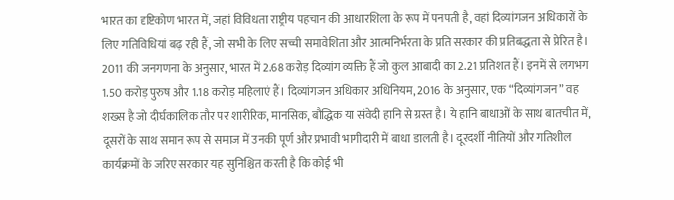भारत का दृष्टिकोण भारत में, जहां विविधता राष्ट्रीय पहचान की आधारशिला के रूप में पनपती है, वहां दिव्यांगजन अधिकारों के लिए गतिविधियां बढ़ रही हैं, जो सभी के लिए सच्ची समावेशिता और आत्मनिर्भरता के प्रति सरकार की प्रतिबद्धता से प्रेरित है। 2011 की जनगणना के अनुसार, भारत में 2.68 करोड़ दिव्यांग व्यक्ति हैं जो कुल आबादी का 2.21 प्रतिशत हैं। इनमें से लगभग 1.50 करोड़ पुरुष और 1.18 करोड़ महिलाएं हैं। दिव्यांगजन अधिकार अधिनियम, 2016 के अनुसार, एक “दिव्यांगजन” वह शख्स है जो दीर्घकालिक तौर पर शारीरिक, मानसिक, बौद्धिक या संवेदी हानि से ग्रस्त है। ये हानि बाधाओं के साथ बातचीत में, दूसरों के साथ समान रूप से समाज में उनकी पूर्ण और प्रभावी भागीदारी में बाधा डालती है। दूरदर्शी नीतियों और गतिशील कार्यक्रमों के जरिए सरकार यह सुनिश्चित करती है कि कोई भी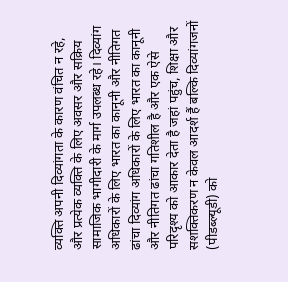व्यक्ति अपनी दिव्यांगता के कारण वंचित न रहे, और प्रत्येक व्यक्ति के लिए अवसर और सक्रिय सामाजिक भागीदारी के मार्ग उपलब्ध रहे। दिव्यांग अधिकारों के लिए भारत का कानूनी और नीतिगत ढांचा दिव्यांग अधिकारों के लिए भारत का कानूनी और नीतिगत ढांचा गतिशील है और एक ऐसे परिदृश्य को आकार देता है जहां पहुंच, शिक्षा और सशक्तिकरण न केवल आदर्श हैं बल्कि दिव्यांगजनों (पीडब्ल्यूडी) को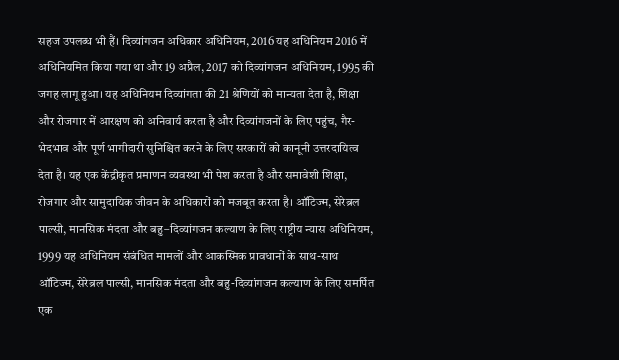सहज उपलब्ध भी हैं। दिव्यांगजन अधिकार अधिनियम, 2016 यह अधिनियम 2016 में अधिनियमित किया गया था और 19 अप्रैल, 2017 को दिव्यांगजन अधिनियम, 1995 की जगह लागू हुआ। यह अधिनियम दिव्यांगता की 21 श्रेणियों को मान्यता देता है, शिक्षा और रोजगार में आरक्षण को अनिवार्य करता है और दिव्यांगजनों के लिए पहुंच, गैर-भेदभाव और पूर्ण भागीदारी सुनिश्चित करने के लिए सरकारों को कानूनी उत्तरदायित्व देता है। यह एक केंद्रीकृत प्रमाणन व्यवस्था भी पेश करता है और समावेशी शिक्षा, रोजगार और सामुदायिक जीवन के अधिकारों को मजबूत करता है। ऑटिज्म, सेरेब्रल पाल्सी, मानसिक मंदता और बहु–दिव्यांगजन कल्याण के लिए राष्ट्रीय न्यास अधिनियम, 1999 यह अधिनियम संबंधित मामलों और आकस्मिक प्रावधानों के साथ-साथ ऑटिज्म, सेरेब्रल पाल्सी, मानसिक मंदता और बहु-दिव्यांगजन कल्याण के लिए समर्पित एक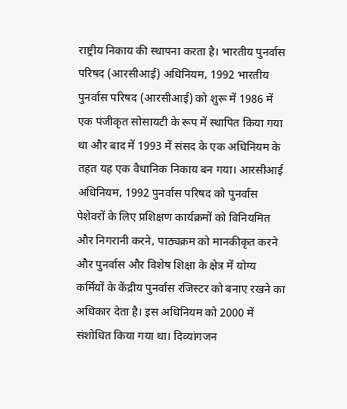राष्ट्रीय निकाय की स्थापना करता है। भारतीय पुनर्वास परिषद (आरसीआई) अधिनियम, 1992 भारतीय पुनर्वास परिषद (आरसीआई) को शुरू में 1986 में एक पंजीकृत सोसायटी के रूप में स्थापित किया गया था और बाद में 1993 में संसद के एक अधिनियम के तहत यह एक वैधानिक निकाय बन गया। आरसीआई अधिनियम, 1992 पुनर्वास परिषद को पुनर्वास पेशेवरों के लिए प्रशिक्षण कार्यक्रमों को विनियमित और निगरानी करने, पाठ्यक्रम को मानकीकृत करने और पुनर्वास और विशेष शिक्षा के क्षेत्र में योग्य कर्मियों के केंद्रीय पुनर्वास रजिस्टर को बनाए रखने का अधिकार देता है। इस अधिनियम को 2000 में संशोधित किया गया था। दिव्यांगजन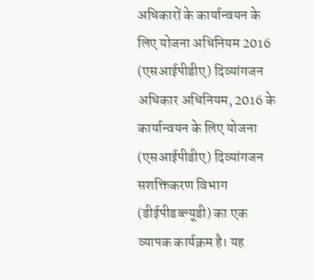अधिकारों के कार्यान्वयन के लिए योजना अधिनियम 2016 (एसआईपीडीए) दिव्यांगजन अधिकार अधिनियम, 2016 के कार्यान्वयन के लिए योजना (एसआईपीडीए) दिव्यांगजन सशक्तिकरण विभाग (डीईपीडब्ल्यूडी) का एक व्यापक कार्यक्रम है। यह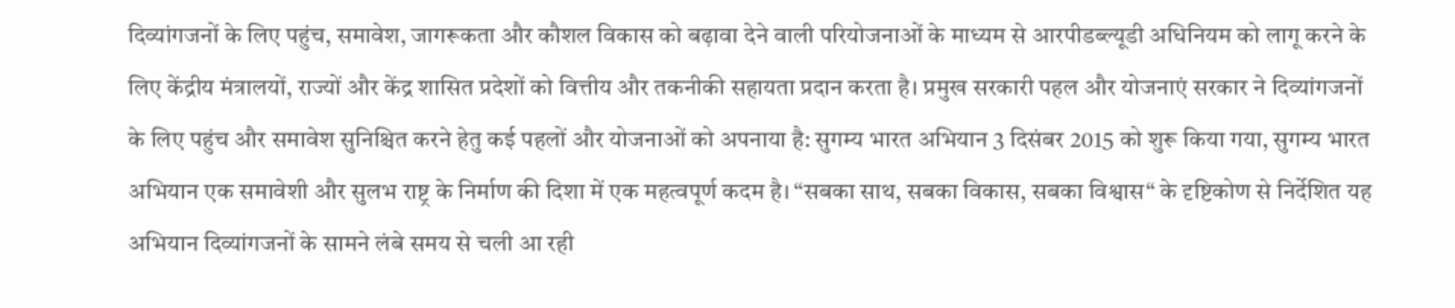दिव्यांगजनों के लिए पहुंच, समावेश, जागरूकता और कौशल विकास को बढ़ावा देने वाली परियोजनाओं के माध्यम से आरपीडब्ल्यूडी अधिनियम को लागू करने के लिए केंद्रीय मंत्रालयों, राज्यों और केंद्र शासित प्रदेशों को वित्तीय और तकनीकी सहायता प्रदान करता है। प्रमुख सरकारी पहल और योजनाएं सरकार ने दिव्यांगजनों के लिए पहुंच और समावेश सुनिश्चित करने हेतु कई पहलों और योजनाओं को अपनाया है: सुगम्य भारत अभियान 3 दिसंबर 2015 को शुरू किया गया, सुगम्य भारत अभियान एक समावेशी और सुलभ राष्ट्र के निर्माण की दिशा में एक महत्वपूर्ण कदम है। “सबका साथ, सबका विकास, सबका विश्वास“ के दृष्टिकोण से निर्देशित यह अभियान दिव्यांगजनों के सामने लंबे समय से चली आ रही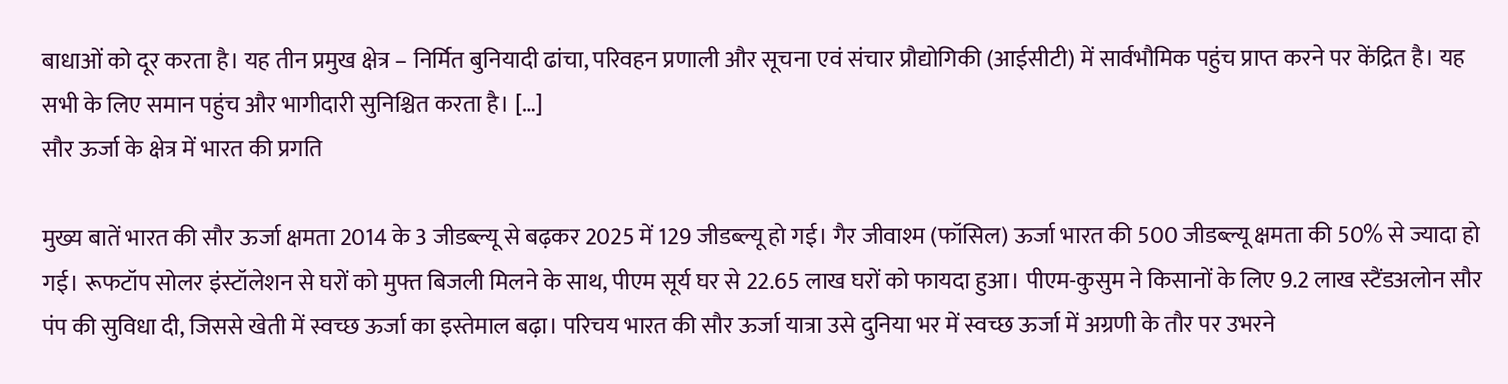बाधाओं को दूर करता है। यह तीन प्रमुख क्षेत्र – निर्मित बुनियादी ढांचा, परिवहन प्रणाली और सूचना एवं संचार प्रौद्योगिकी (आईसीटी) में सार्वभौमिक पहुंच प्राप्त करने पर केंद्रित है। यह सभी के लिए समान पहुंच और भागीदारी सुनिश्चित करता है। […]
सौर ऊर्जा के क्षेत्र में भारत की प्रगति

मुख्य बातें भारत की सौर ऊर्जा क्षमता 2014 के 3 जीडब्ल्यू से बढ़कर 2025 में 129 जीडब्ल्यू हो गई। गैर जीवाश्म (फॉसिल) ऊर्जा भारत की 500 जीडब्ल्यू क्षमता की 50% से ज्यादा हो गई। रूफटॉप सोलर इंस्टॉलेशन से घरों को मुफ्त बिजली मिलने के साथ, पीएम सूर्य घर से 22.65 लाख घरों को फायदा हुआ। पीएम-कुसुम ने किसानों के लिए 9.2 लाख स्टैंडअलोन सौर पंप की सुविधा दी, जिससे खेती में स्वच्छ ऊर्जा का इस्तेमाल बढ़ा। परिचय भारत की सौर ऊर्जा यात्रा उसे दुनिया भर में स्वच्छ ऊर्जा में अग्रणी के तौर पर उभरने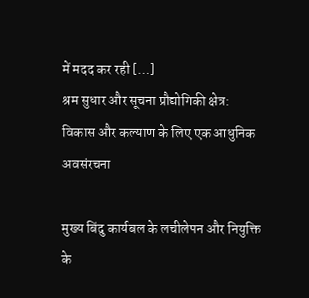में मदद कर रही […]
श्रम सुधार और सूचना प्रौद्योगिकी क्षेत्र: विकास और कल्याण के लिए एक आधुनिक अवसंरचना

मुख्य बिंदु कार्यबल के लचीलेपन और नियुक्ति के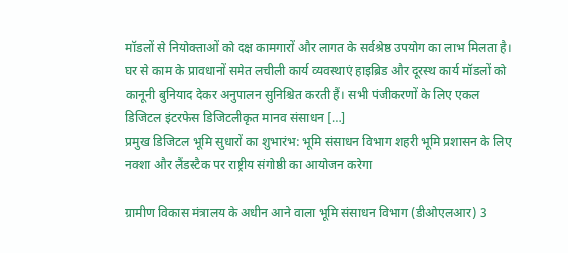मॉडलों से नियोक्ताओं को दक्ष कामगारों और लागत के सर्वश्रेष्ठ उपयोग का लाभ मिलता है। घर से काम के प्रावधानों समेत लचीली कार्य व्यवस्थाएं हाइब्रिड और दूरस्थ कार्य मॉडलों को कानूनी बुनियाद देकर अनुपालन सुनिश्चित करती हैं। सभी पंजीकरणों के लिए एकल डिजिटल इंटरफेस डिजिटलीकृत मानव संसाधन […]
प्रमुख डिजिटल भूमि सुधारों का शुभारंभ: भूमि संसाधन विभाग शहरी भूमि प्रशासन के लिए नक्शा और लैंडस्टैक पर राष्ट्रीय संगोष्ठी का आयोजन करेगा

ग्रामीण विकास मंत्रालय के अधीन आने वाला भूमि संसाधन विभाग (डीओएलआर) 3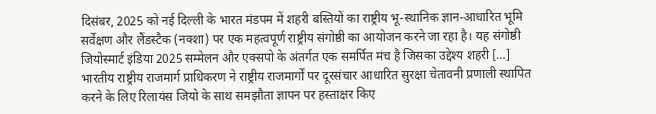दिसंबर, 2025 को नई दिल्ली के भारत मंडपम में शहरी बस्तियों का राष्ट्रीय भू-स्थानिक ज्ञान-आधारित भूमि सर्वेक्षण और लैंडस्टैक (नक्शा) पर एक महत्वपूर्ण राष्ट्रीय संगोष्ठी का आयोजन करने जा रहा है। यह संगोष्ठी जियोस्मार्ट इंडिया 2025 सम्मेलन और एक्सपो के अंतर्गत एक समर्पित मंच है जिसका उद्देश्य शहरी […]
भारतीय राष्ट्रीय राजमार्ग प्राधिकरण ने राष्ट्रीय राजमार्गों पर दूरसंचार आधारित सुरक्षा चेतावनी प्रणाली स्थापित करने के लिए रिलायंस जियो के साथ समझौता ज्ञापन पर हस्ताक्षर किए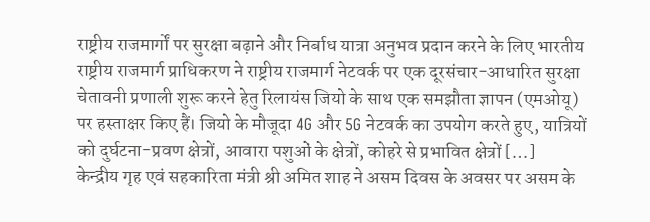राष्ट्रीय राजमार्गों पर सुरक्षा बढ़ाने और निर्बाध यात्रा अनुभव प्रदान करने के लिए भारतीय राष्ट्रीय राजमार्ग प्राधिकरण ने राष्ट्रीय राजमार्ग नेटवर्क पर एक दूरसंचार-आधारित सुरक्षा चेतावनी प्रणाली शुरू करने हेतु रिलायंस जियो के साथ एक समझौता ज्ञापन (एमओयू) पर हस्ताक्षर किए हैं। जियो के मौजूदा 4G और 5G नेटवर्क का उपयोग करते हुए, यात्रियों को दुर्घटना-प्रवण क्षेत्रों, आवारा पशुओं के क्षेत्रों, कोहरे से प्रभावित क्षेत्रों […]
केन्द्रीय गृह एवं सहकारिता मंत्री श्री अमित शाह ने असम दिवस के अवसर पर असम के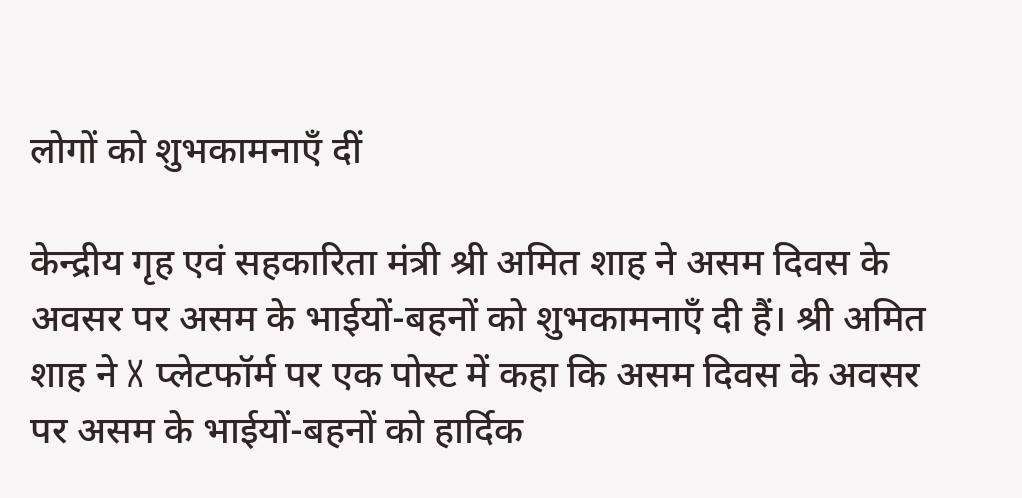लोगों को शुभकामनाएँ दीं

केन्द्रीय गृह एवं सहकारिता मंत्री श्री अमित शाह ने असम दिवस के अवसर पर असम के भाईयों-बहनों को शुभकामनाएँ दी हैं। श्री अमित शाह ने X प्लेटफॉर्म पर एक पोस्ट में कहा कि असम दिवस के अवसर पर असम के भाईयों-बहनों को हार्दिक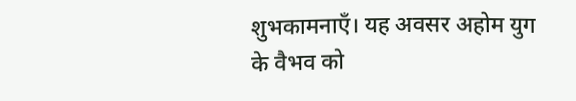शुभकामनाएँ। यह अवसर अहोम युग के वैभव को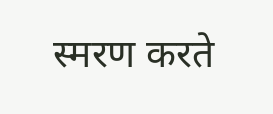स्मरण करते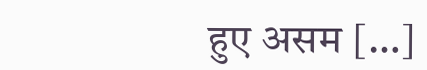हुए असम […]